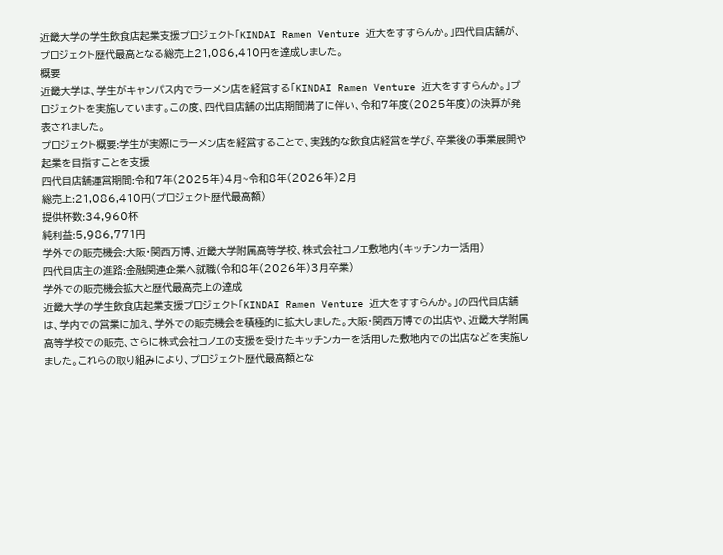近畿大学の学生飲食店起業支援プロジェクト「KINDAI Ramen Venture 近大をすすらんか。」四代目店舗が、プロジェクト歴代最高となる総売上21,086,410円を達成しました。
概要
近畿大学は、学生がキャンパス内でラーメン店を経営する「KINDAI Ramen Venture 近大をすすらんか。」プロジェクトを実施しています。この度、四代目店舗の出店期間満了に伴い、令和7年度(2025年度)の決算が発表されました。
プロジェクト概要:学生が実際にラーメン店を経営することで、実践的な飲食店経営を学び、卒業後の事業展開や起業を目指すことを支援
四代目店舗運営期間:令和7年(2025年)4月~令和8年(2026年)2月
総売上:21,086,410円(プロジェクト歴代最高額)
提供杯数:34,960杯
純利益:5,986,771円
学外での販売機会:大阪・関西万博、近畿大学附属高等学校、株式会社コノエ敷地内(キッチンカー活用)
四代目店主の進路:金融関連企業へ就職(令和8年(2026年)3月卒業)
学外での販売機会拡大と歴代最高売上の達成
近畿大学の学生飲食店起業支援プロジェクト「KINDAI Ramen Venture 近大をすすらんか。」の四代目店舗は、学内での営業に加え、学外での販売機会を積極的に拡大しました。大阪・関西万博での出店や、近畿大学附属高等学校での販売、さらに株式会社コノエの支援を受けたキッチンカーを活用した敷地内での出店などを実施しました。これらの取り組みにより、プロジェクト歴代最高額とな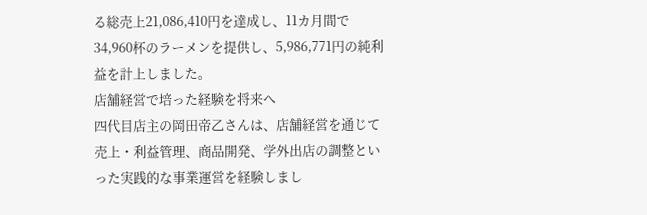る総売上21,086,410円を達成し、11カ月間で34,960杯のラーメンを提供し、5,986,771円の純利益を計上しました。
店舗経営で培った経験を将来へ
四代目店主の岡田帝乙さんは、店舗経営を通じて売上・利益管理、商品開発、学外出店の調整といった実践的な事業運営を経験しまし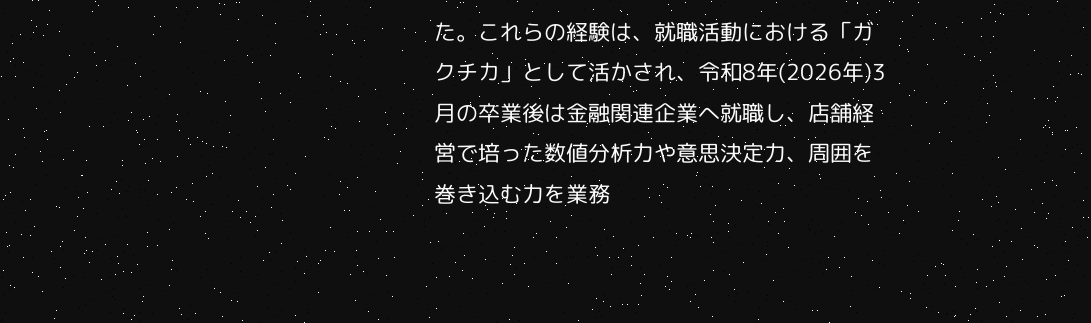た。これらの経験は、就職活動における「ガクチカ」として活かされ、令和8年(2026年)3月の卒業後は金融関連企業へ就職し、店舗経営で培った数値分析力や意思決定力、周囲を巻き込む力を業務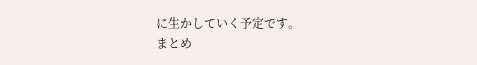に生かしていく予定です。
まとめ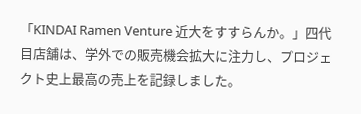「KINDAI Ramen Venture 近大をすすらんか。」四代目店舗は、学外での販売機会拡大に注力し、プロジェクト史上最高の売上を記録しました。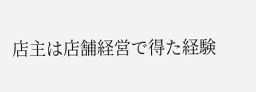店主は店舗経営で得た経験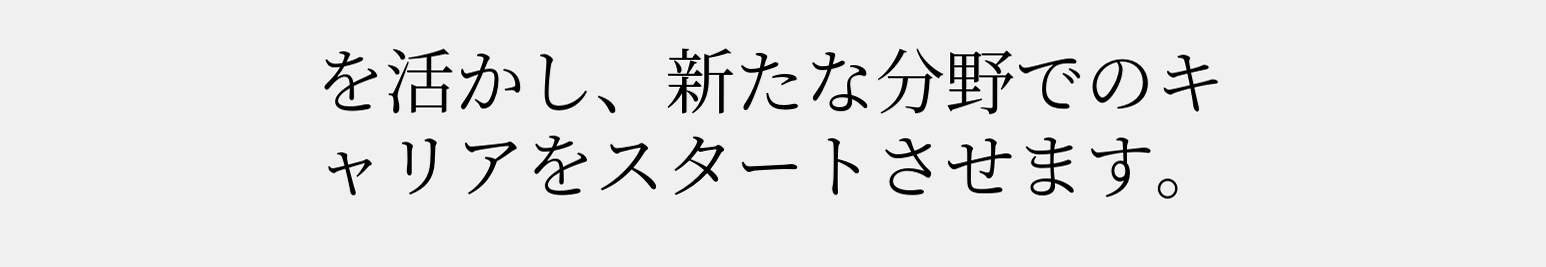を活かし、新たな分野でのキャリアをスタートさせます。